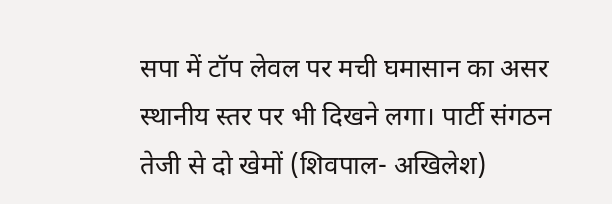सपा में टॉप लेवल पर मची घमासान का असर स्थानीय स्तर पर भी दिखने लगा। पार्टी संगठन तेजी से दो खेमों (शिवपाल- अखिलेश)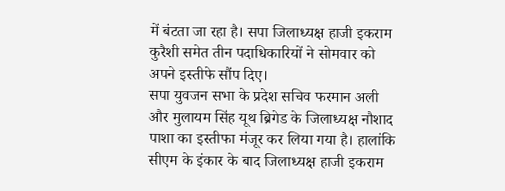में बंटता जा रहा है। सपा जिलाध्यक्ष हाजी इकराम कुरैशी समेत तीन पदाधिकारियों ने सोमवार को अपने इस्तीफे सौंप दिए।
सपा युवजन सभा के प्रदेश सचिव फरमान अली और मुलायम सिंह यूथ ब्रिगेड के जिलाध्यक्ष नौशाद पाशा का इस्तीफा मंजूर कर लिया गया है। हालांकि सीएम के इंकार के बाद जिलाध्यक्ष हाजी इकराम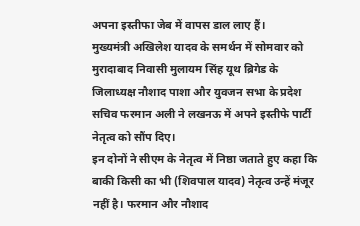अपना इस्तीफा जेब में वापस डाल लाए हैं।
मुख्यमंत्री अखिलेश यादव के समर्थन में सोमवार को मुरादाबाद निवासी मुलायम सिंह यूथ ब्रिगेड के जिलाध्यक्ष नौशाद पाशा और युवजन सभा के प्रदेश सचिव फरमान अली ने लखनऊ में अपने इस्तीफे पार्टी नेतृत्व को सौंप दिए।
इन दोनों ने सीएम के नेतृत्व में निष्ठा जताते हुए कहा कि बाकी किसी का भी (शिवपाल यादव) नेतृत्व उन्हें मंजूर नहीं है। फरमान और नौशाद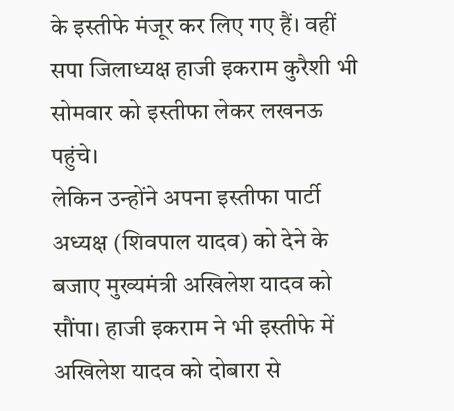के इस्तीफे मंजूर कर लिए गए हैं। वहीं सपा जिलाध्यक्ष हाजी इकराम कुरैशी भी सोमवार को इस्तीफा लेकर लखनऊ पहुंचे।
लेकिन उन्होंने अपना इस्तीफा पार्टी अध्यक्ष (शिवपाल यादव) को देने के बजाए मुख्यमंत्री अखिलेश यादव को सौंपा। हाजी इकराम ने भी इस्तीफे में अखिलेश यादव को दोबारा से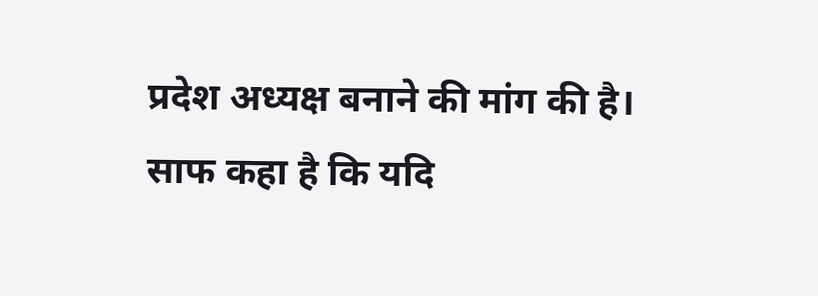प्रदेश अध्यक्ष बनाने की मांग की है।
साफ कहा है कि यदि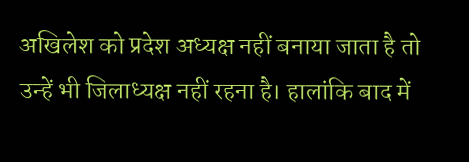अखिलेश को प्रदेश अध्यक्ष नहीं बनाया जाता है तो उन्हें भी जिलाध्यक्ष नहीं रहना है। हालांकि बाद में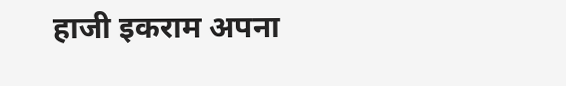हाजी इकराम अपना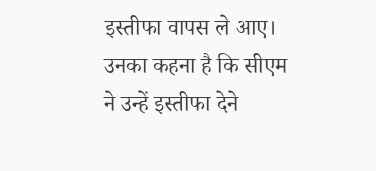इस्तीफा वापस ले आए। उनका कहना है कि सीएम ने उन्हें इस्तीफा देने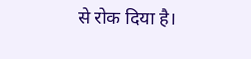से रोक दिया है।